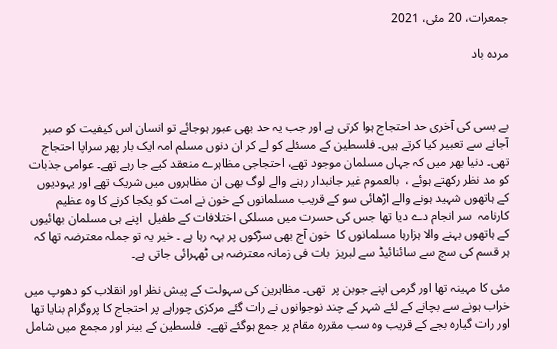جمعرات، 20 مئی، 2021

مردہ باد



بے بسی کی آخری حد احتجاج ہوا کرتی ہے اور جب یہ حد بھی عبور ہوجائے تو انسان اس کیفیت کو صبر آجانے سے تعبیر کیا کرتے ہیں۔ فلسطین کے مسئلے کو لے کر ان دنوں مسلم امہ ایک بار پھر سراپا احتجاج تھی۔ دنیا بھر میں کہ جہاں مسلمان موجود تھے، احتجاجی مظاہرے منعقد کیے جا رہے تھے۔ عوامی جذبات کو مد نظر رکھتے ہوئے ،  بالعموم غیر جانبدار رہنے والے لوگ بھی ان مظاہروں میں شریک تھے اور یہودیوں کے ہاتھوں شہید ہونے والے اڑھائی سو کے قریب مسلمانوں کے خون نے امت کو یکجا کرنے کا وہ عظیم کارنامہ  سر انجام دے دیا تھا جس کی حسرت میں مسلکی اختلافات کے طفیل  اپنے ہی مسلمان بھائیوں کے ہاتھوں بہنے والا ہزارہا مسلمانوں کا  خون آج بھی سڑکوں پر بہہ رہا ہے ۔ خیر یہ تو جملہ معترضہ تھا کہ ہر قسم کی سچ سے سائنائیڈ سے لبریز  بات فی زمانہ معترضہ ہی ٹھہرائی جاتی ہے۔

مئی کا مہینہ تھا اور گرمی اپنے جوبن پر  تھی۔ مظاہرین کی سہولت کے پیش نظر اور انقلاب کو دھوپ میں  خراب ہونے سے بچانے کے لئے شہر کے چند نوجوانوں نے رات گئے مرکزی چوراہے پر احتجاج کا پروگرام بنایا تھا اور رات گیارہ بجے کے قریب وہ سب مقررہ مقام پر جمع ہوگئے تھے۔  فلسطین کے بینر اور مجمع میں شامل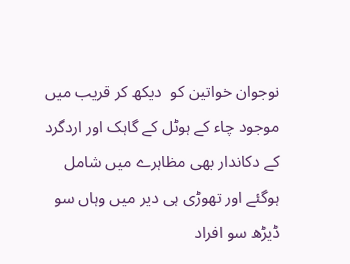نوجوان خواتین کو  دیکھ کر قریب میں موجود چاء کے ہوٹل کے گاہک اور اردگرد کے دکاندار بھی مظاہرے میں شامل ہوگئے اور تھوڑی ہی دیر میں وہاں سو ڈیڑھ سو افراد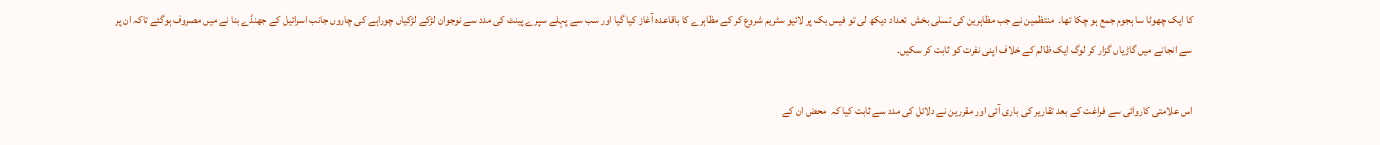کا ایک چھوٹا سا ہجوم جمع ہو چکا تھا۔  منتظمین نے جب مظاہرین کی تسلی بخش  تعداد دیکھ لی تو فیس بک پر لائیو سٹریم شروع کر کے مظاہرے کا باقاعدہ آغاز کیا گیا اور سب سے پہلے سپرے پینٹ کی مدد سے نوجوان لڑکے لڑکیاں چوراہے کی چاروں جانب اسرائیل کے جھنڈے بنا نے میں مصروف ہوگئے تاکہ ان پر سے انجانے میں گاڑیاں گزار کر لوگ ایک ظالم کے خلاف اپنی نفرت کو ثابت کر سکیں۔

اس علامتی کاروائی سے فراغت کے بعد تقاریر کی باری آئی اور مقررین نے دلائل کی مدد سے ثابت کیا کہ  محض ان کے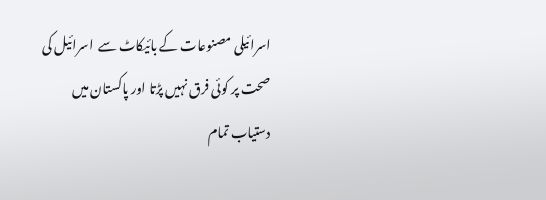اسرائیلی مصنوعات کے بائیکاٹ سے  اسرائیل کی صحت پر کوئی فرق نہیں پڑتا اور پاکستان میں دستیاب تمام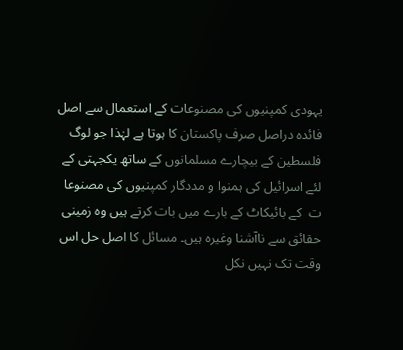یہودی کمپنیوں کی مصنوعات کے استعمال سے اصل فائدہ دراصل صرف پاکستان کا ہوتا ہے لہٰذا جو لوگ فلسطین کے بیچارے مسلمانوں کے ساتھ یکجہتی کے لئے اسرائیل کی ہمنوا و مددگار کمپنیوں کی مصنوعا ت  کے بائیکاٹ کے بارے میں بات کرتے ہیں وہ زمینی حقائق سے ناآشنا وغیرہ ہیں۔ مسائل کا اصل حل اس وقت تک نہیں نکل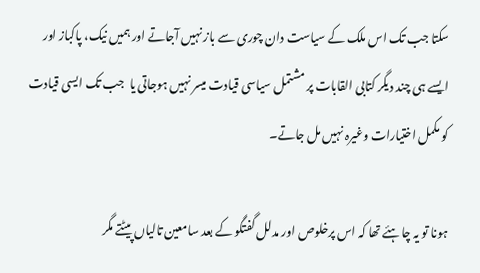سکتا جب تک اس ملک کے سیاست دان چوری سے باز نہیں آجاتے اور ہمیں نیک، پاکباز اور ایسے ہی چند دیگر کتابی القابات پر مشتمل سیاسی قیادت میسر نہیں ہوجاتی یا  جب تک ایسی قیادت کو مکمل اختیارات وغیرہ نہیں مل جاتے۔

ہونا تو یہ چاہئے تھا کہ اس پرخلوص اور مدلل گفتگو کے بعد سامعین تالیاں پیٹتے مگر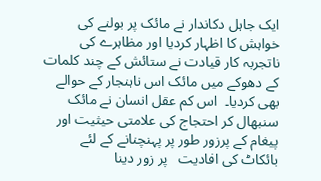ایک جاہل دکاندار نے مائک پر بولنے کی خواہش کا اظہار کردیا اور مظاہرے کی ناتجربہ کار قیادت نے ستائش کے چند کلمات کے دھوکے میں مائک اس ناہنجار کے حوالے بھی کردیا۔  اس کم عقل انسان نے مائک سنبھال کر احتجاج کی علامتی حیثیت اور پیغام کے پرزور طور پر پہنچنانے کے لئے بائکاٹ کی افادیت   پر زور دینا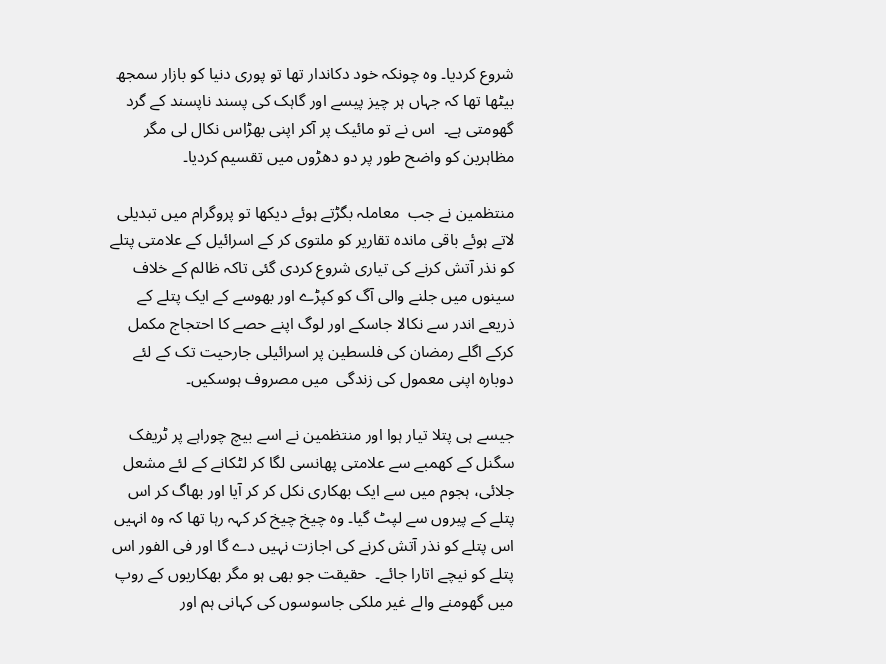شروع کردیا۔ وہ چونکہ خود دکاندار تھا تو پوری دنیا کو بازار سمجھ بیٹھا تھا کہ جہاں ہر چیز پیسے اور گاہک کی پسند ناپسند کے گرد گھومتی ہے۔  اس نے تو مائیک پر آکر اپنی بھڑاس نکال لی مگر مظاہرین کو واضح طور پر دو دھڑوں میں تقسیم کردیا۔

منتظمین نے جب  معاملہ بگڑتے ہوئے دیکھا تو پروگرام میں تبدیلی لاتے ہوئے باقی ماندہ تقاریر کو ملتوی کر کے اسرائیل کے علامتی پتلے کو نذر آتش کرنے کی تیاری شروع کردی گئی تاکہ ظالم کے خلاف سینوں میں جلنے والی آگ کو کپڑے اور بھوسے کے ایک پتلے کے ذریعے اندر سے نکالا جاسکے اور لوگ اپنے حصے کا احتجاج مکمل کرکے اگلے رمضان کی فلسطین پر اسرائیلی جارحیت تک کے لئے دوبارہ اپنی معمول کی زندگی  میں مصروف ہوسکیں۔

جیسے ہی پتلا تیار ہوا اور منتظمین نے اسے بیچ چوراہے پر ٹریفک سگنل کے کھمبے سے علامتی پھانسی لگا کر لٹکانے کے لئے مشعل جلائی، ہجوم میں سے ایک بھکاری نکل کر کر آیا اور بھاگ کر اس پتلے کے پیروں سے لپٹ گیا۔ وہ چیخ چیخ کر کہہ رہا تھا کہ وہ انہیں اس پتلے کو نذر آتش کرنے کی اجازت نہیں دے گا اور فی الفور اس پتلے کو نیچے اتارا جائے۔  حقیقت جو بھی ہو مگر بھکاریوں کے روپ میں گھومنے والے غیر ملکی جاسوسوں کی کہانی ہم اور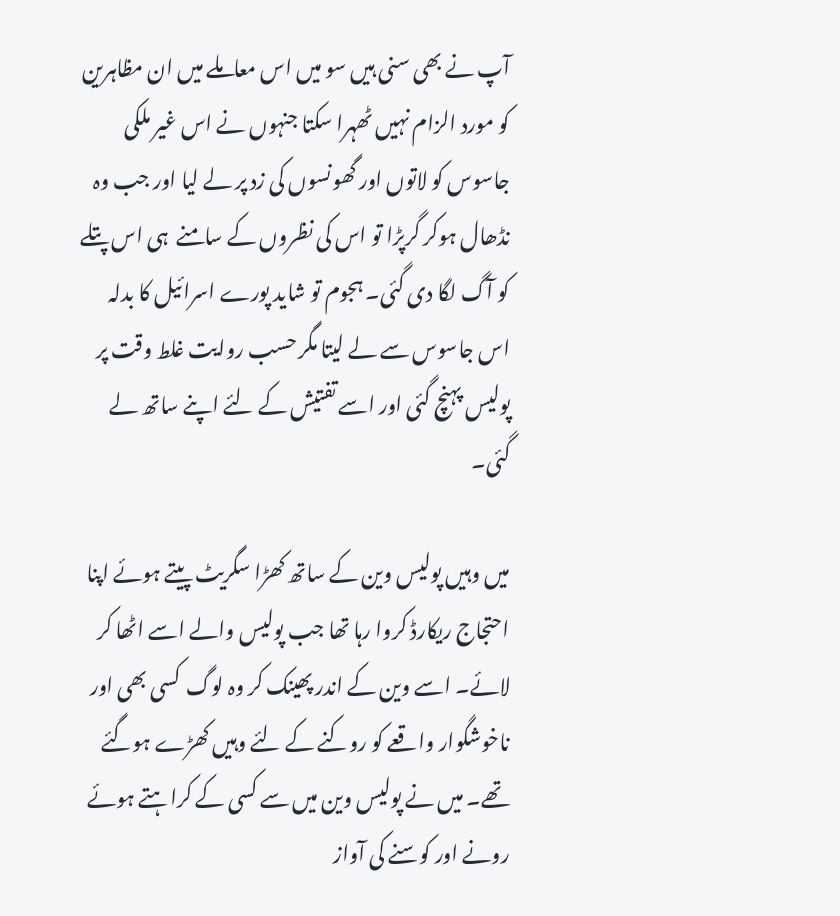آپ نے بھی سنی ہیں سو میں اس معاملے میں ان مظاہرین کو مورد الزام نہیں ٹھہرا سکتا جنہوں نے اس غیر ملکی جاسوس کو لاتوں اور گھونسوں کی زد پر لے لیا اور جب وہ  نڈھال ہوکر گرپڑا تو اس کی نظروں کے سامنے  ہی اس پتلے کو آگ لگا دی گئی۔ ہجوم تو شاید پورے اسرائیل کا بدلہ اس جاسوس سے لے لیتا مگر حسب روایت غلط وقت پر پولیس پہنچ گئی اور اسے تفتیش کے لئے اپنے ساتھ لے گئی۔

میں وہیں پولیس وین کے ساتھ کھڑا سگریٹ پیتے ہوئے اپنا احتجاج ریکارڈ کروا رہا تھا جب پولیس والے اسے اٹھا کر  لائے۔ اسے وین کے اندر پھینک کر وہ لوگ  کسی بھی اور ناخوشگوار واقعے کو روکنے کے لئے وہیں کھڑے ہوگئے تھے۔ میں نے پولیس وین میں سے کسی کے کراہتے ہوئے رونے اور کوسنے کی آواز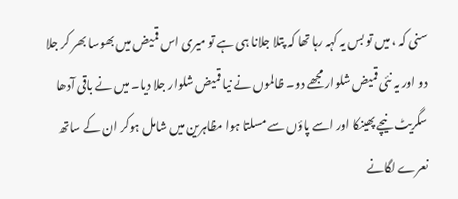سنی کہ ، میں تو بس یہ کہہ رہا تھا کہ پتلا جلانا ہی ہے تو میری اس قمیض میں بھوسا بھر کر جلا دو اور یہ نئی قمیض شلوار مجھے دو۔ ظالموں نے نیا قمیض شلوار جلا دیا۔ میں نے باقی آدھا سگریٹ نیچے پھینکا اور اسے پاؤں سے مسلتا ہوا مظاہرین میں شامل ہوکر ان کے ساتھ نعرے لگانے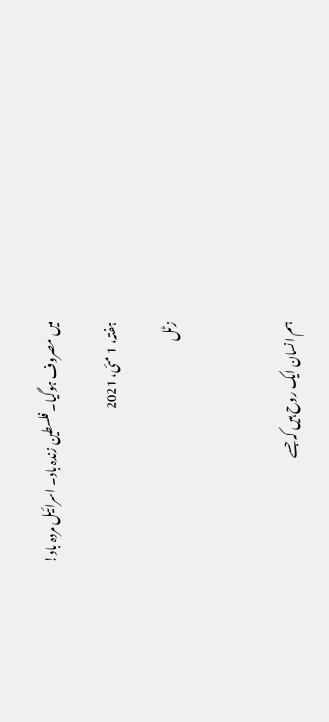میں مصروف ہوگیا۔ فلسطین زندہ باد۔ اسرائیل مردہ باد!

ہفتہ، 1 مئی، 2021

زٹل



ہم انسان ایک روح ہیں کہ جسے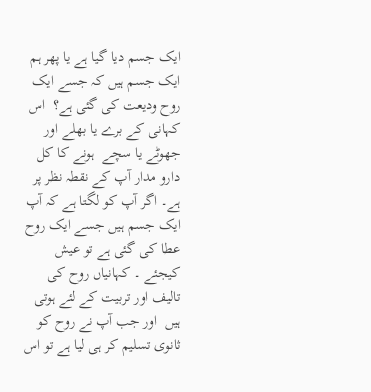ایک جسم دیا گیا ہے یا پھر ہم ایک جسم ہیں کہ جسے ایک روح ودیعت کی گئی ہے؟  اس کہانی کے برے یا بھلے اور جھوٹے یا سچے  ہونے کا کل  دارو مدار آپ کے نقطہ نظر پر  ہے۔ اگر آپ کو لگتا ہے کہ آپ ایک جسم ہیں جسے ایک روح عطا کی گئی ہے تو عیش کیجئے ۔ کہانیاں روح کی تالیف اور تربیت کے لئے ہوتی ہیں  اور جب آپ نے روح کو ثانوی تسلیم کر ہی لیا ہے تو اس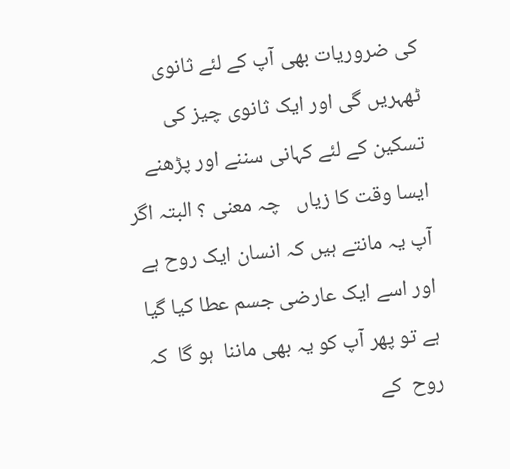کی ضروریات بھی آپ کے لئے ثانوی ٹھہریں گی اور ایک ثانوی چیز کی تسکین کے لئے کہانی سننے اور پڑھنے ایسا وقت کا زیاں   چہ معنی ؟ البتہ اگر آپ یہ مانتے ہیں کہ انسان ایک روح ہے اور اسے ایک عارضی جسم عطا کیا گیا  ہے تو پھر آپ کو یہ بھی ماننا  ہو گا  کہ روح  کے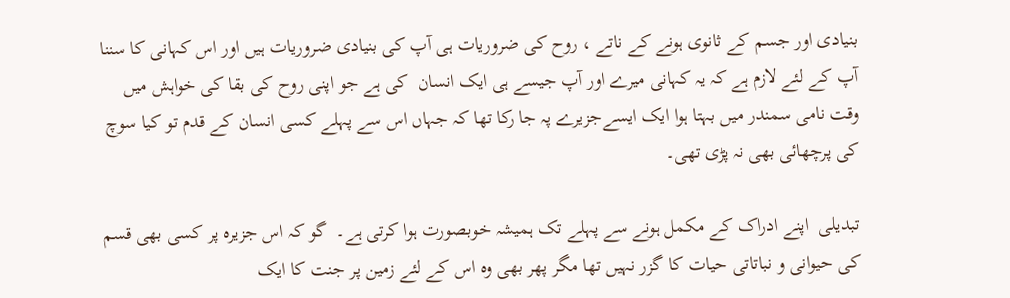بنیادی اور جسم کے ثانوی ہونے کے ناتے ، روح کی ضروریات ہی آپ کی بنیادی ضروریات ہیں اور اس کہانی کا سننا آپ کے لئے لازم ہے کہ یہ کہانی میرے اور آپ جیسے ہی ایک انسان  کی ہے جو اپنی روح کی بقا کی خواہش میں وقت نامی سمندر میں بہتا ہوا ایک ایسےجزیرے پہ جا رکا تھا کہ جہاں اس سے پہلے کسی انسان کے قدم تو کیا سوچ کی پرچھائی بھی نہ پڑی تھی۔

تبدیلی  اپنے ادراک کے مکمل ہونے سے پہلے تک ہمیشہ خوبصورت ہوا کرتی ہے۔  گو کہ اس جزیرہ پر کسی بھی قسم کی حیوانی و نباتاتی حیات کا گزر نہیں تھا مگر پھر بھی وہ اس کے لئے زمین پر جنت کا ایک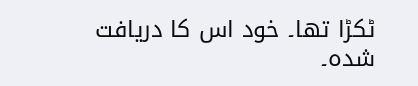ٹکڑا تھا۔ خود اس کا دریافت شدہ۔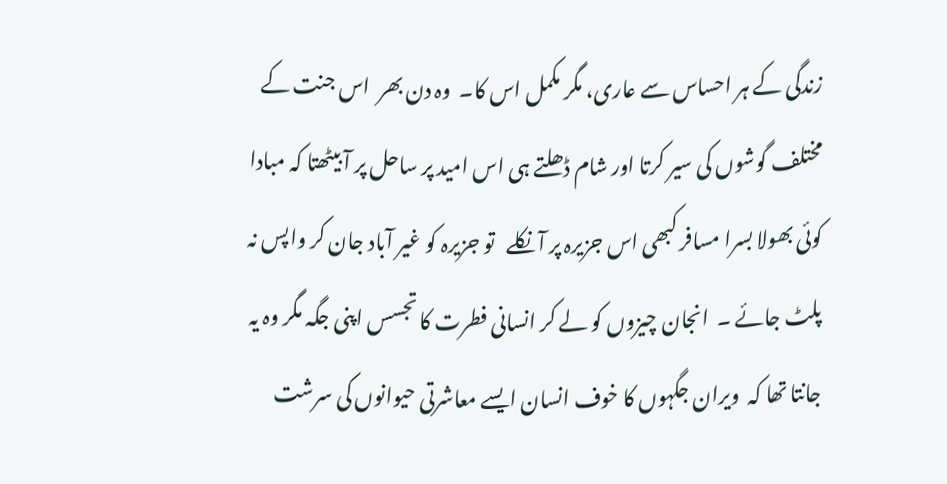زندگی کے ہر احساس سے عاری، مگر مکمل اس کا۔  وہ دن بھر  اس جنت کے مختلف گوشوں کی سیر کرتا اور شام ڈھلتے ہی اس امید پر ساحل پر آ بیٹھتا کہ مبادا    کوئی بھولا بسرا مسافر کبھی اس جزیرہ پر آ نکلے   تو جزیرہ کو غیر آباد جان کر واپس نہ پلٹ جائے ۔  انجان چیزوں کو لے کر انسانی فطرت کا تجسس اپنی جگہ مگر وہ یہ جانتا تھا کہ  ویران جگہوں کا خوف انسان ایسے معاشرتی حیوانوں کی سرشت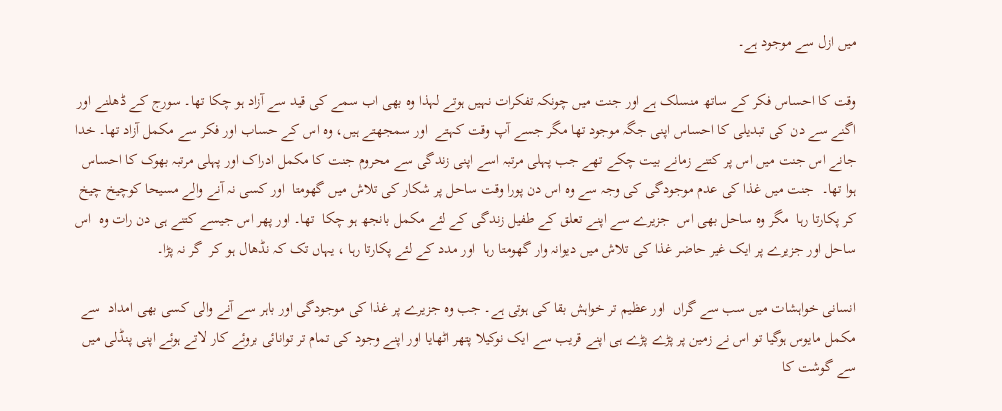میں ازل سے موجود ہے۔

وقت کا احساس فکر کے ساتھ منسلک ہے اور جنت میں چونکہ تفکرات نہیں ہوتے لہذا وہ بھی اب سمے کی قید سے آزاد ہو چکا تھا۔ سورج کے ڈھلنے اور اگنے سے دن کی تبدیلی کا احساس اپنی جگہ موجود تھا مگر جسے آپ وقت کہتے  اور سمجھتے ہیں، وہ اس کے حساب اور فکر سے مکمل آزاد تھا۔ خدا جانے اس جنت میں اس پر کتنے زمانے بیت چکے تھے جب پہلی مرتبہ اسے اپنی زندگی سے محروم جنت کا مکمل ادراک اور پہلی مرتبہ بھوک کا احساس ہوا تھا۔  جنت میں غذا کی عدم موجودگی کی وجہ سے وہ اس دن پورا وقت ساحل پر شکار کی تلاش میں گھومتا  اور کسی نہ آنے والے مسیحا کوچیخ چیخ کر پکارتا رہا  مگر وہ ساحل بھی اس  جزیرے سے اپنے تعلق کے طفیل زندگی کے لئے مکمل بانجھ ہو چکا  تھا۔ اور پھر اس جیسے کتنے ہی دن رات وہ  اس ساحل اور جزیرے پر ایک غیر حاضر غذا کی تلاش میں دیوانہ وار گھومتا رہا  اور مدد کے لئے پکارتا رہا ، یہاں تک کہ نڈھال ہو کر  گر نہ پڑا۔

انسانی خواہشات میں سب سے گراں  اور عظیم تر خواہش بقا کی ہوتی ہے۔ جب وہ جزیرے پر غذا کی موجودگی اور باہر سے آنے والی کسی بھی امداد  سے مکمل مایوس ہوگیا تو اس نے زمین پر پڑے پڑے ہی اپنے قریب سے ایک نوکیلا پتھر اٹھایا اور اپنے وجود کی تمام تر توانائی بروئے کار لاتے ہوئے اپنی پنڈلی میں سے گوشت کا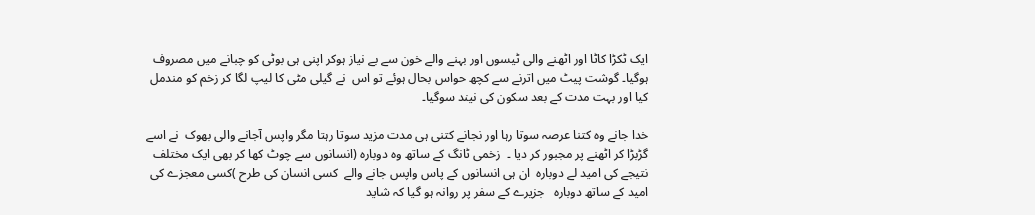ایک ٹکڑا کاٹا اور اٹھنے والی ٹیسوں اور بہنے والے خون سے بے نیاز ہوکر اپنی ہی بوٹی کو چبانے میں مصروف ہوگیا۔ گوشت پیٹ میں اترنے سے کچھ حواس بحال ہوئے تو اس  نے گیلی مٹی کا لیپ لگا کر زخم کو مندمل کیا اور بہت مدت کے بعد سکون کی نیند سوگیا۔

خدا جانے وہ کتنا عرصہ سوتا رہا اور نجانے کتنی ہی مدت مزید سوتا رہتا مگر واپس آجانے والی بھوک  نے اسے گڑبڑا کر اٹھنے پر مجبور کر دیا ۔  زخمی ٹانگ کے ساتھ وہ دوبارہ (انسانوں سے چوٹ کھا کر بھی ایک مختلف نتیجے کی امید لے دوبارہ  ان ہی انسانوں کے پاس واپس جانے والے  کسی انسان کی طرح )کسی معجزے کی امید کے ساتھ دوبارہ   جزیرے کے سفر پر روانہ ہو گیا کہ شاید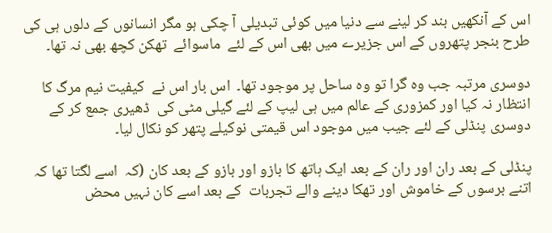اس کے آنکھیں بند کر لینے سے دنیا میں کوئی تبدیلی آ چکی ہو مگر انسانوں کے دلوں ہی کی طرح بنجر پتھروں کے اس جزیرے میں بھی اس کے لئے  ماسوائے  تھکن کچھ بھی نہ تھا۔

دوسری مرتبہ جب وہ گرا تو وہ ساحل پر موجود تھا۔  اس بار اس نے  کیفیت نیم مرگ کا انتظار نہ کیا اور کمزوری کے عالم میں ہی لیپ کے لئے گیلی مٹی کی  ڈھیری جمع کر کے دوسری پنڈلی کے لئے جیب میں موجود اس قیمتی نوکیلے پتھر کو نکال لیا۔

پنڈلی کے بعد ران اور ران کے بعد ایک ہاتھ کا بازو اور بازو کے بعد کان (کہ  اسے لگتا تھا کہ اتنے برسوں کے خاموش اور تھکا دینے والے تجربات  کے بعد اسے کان نہیں محض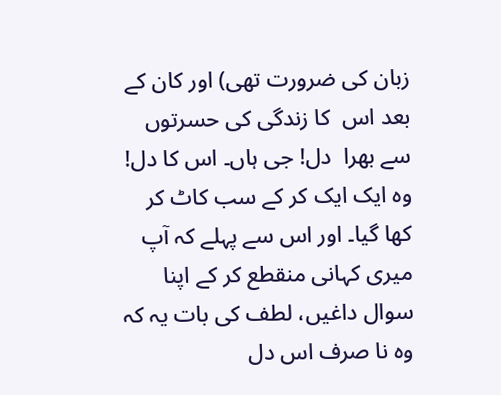زبان کی ضرورت تھی) اور کان کے بعد اس  کا زندگی کی حسرتوں سے بھرا  دل! جی ہاں۔ اس کا دل!  وہ ایک ایک کر کے سب کاٹ کر کھا گیا۔ اور اس سے پہلے کہ آپ میری کہانی منقطع کر کے اپنا سوال داغیں، لطف کی بات یہ کہ وہ نا صرف اس دل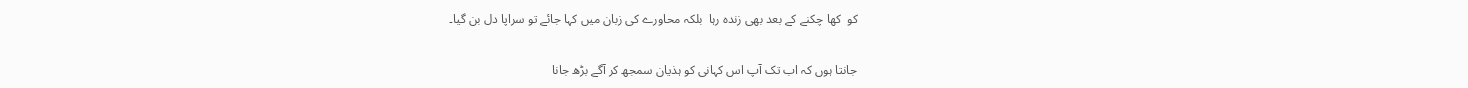کو  کھا چکنے کے بعد بھی زندہ رہا  بلکہ محاورے کی زبان میں کہا جائے تو سراپا دل بن گیا۔

جانتا ہوں کہ اب تک آپ اس کہانی کو ہذیان سمجھ کر آگے بڑھ جانا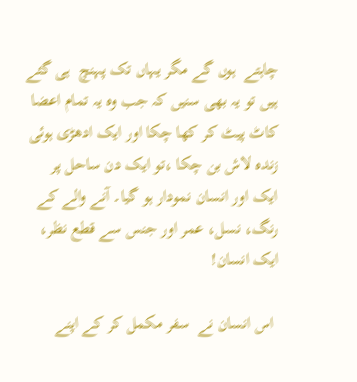چاہتے  ہوں گے مگر یہاں تک پہنچ  ہی گئے ہیں تو یہ بھی سنیں کہ جب وہ یہ تمام اعضا کاٹ پیٹ کر کھا چکا اور ایک ادھڑی ہوئی زندہ لاش بن چکا ،تو ایک دن ساحل پر ایک اور انسان نمودار ہو گیا۔ آنے والے کے رنگ، نسل، عمر اور جنس سے قطع نظر، ایک انسان!

 اس انسان نے  سفر مکمل کر کے اپنے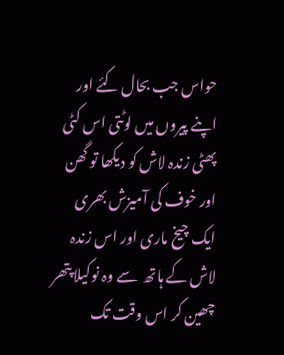حواس جب بحال کئے اور اپنے پیروں میں لوٹتی اس کٹی پھٹی زندہ لاش کو دیکھا تو گھن اور خوف کی آمیزش بھری ایک چیخ ماری اور اس زندہ لاش کے ہاتھ  سے وہ نوکیلا پتھر چھین کر اس وقت تک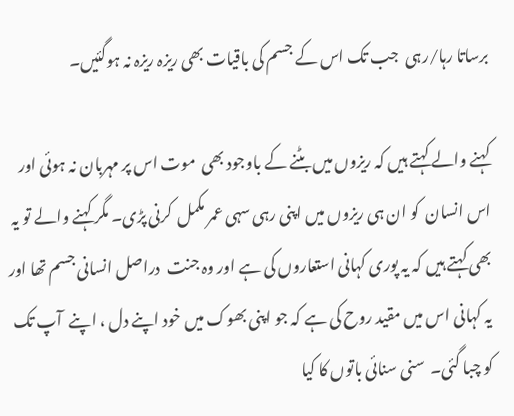برساتا رہا/رہی  جب تک اس کے جسم کی باقیات بھی ریزہ ریزہ نہ ہوگئیں۔

کہنے والے کہتے ہیں کہ ریزوں میں بٹنے کے باوجود بھی  موت اس پر مہربان نہ ہوئی اور اس انسان  کو ان ہی ریزوں میں اپنی رہی سہی عمر مکمل  کرنی پڑی۔ مگر کہنے والے تو یہ بھی کہتے ہیں کہ یہ پوری کہانی استعاروں کی ہے اور وہ جنت  دراصل انسانی جسم تھا اور  یہ کہانی اس میں مقید روح کی ہے کہ جو اپنی بھوک میں خود اپنے دل ، اپنے  آپ تک  کو چبا گئی۔  سنی سنائی باتوں کا کیا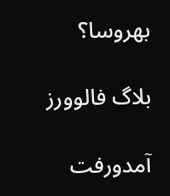بھروسا؟

بلاگ فالوورز

آمدورفت